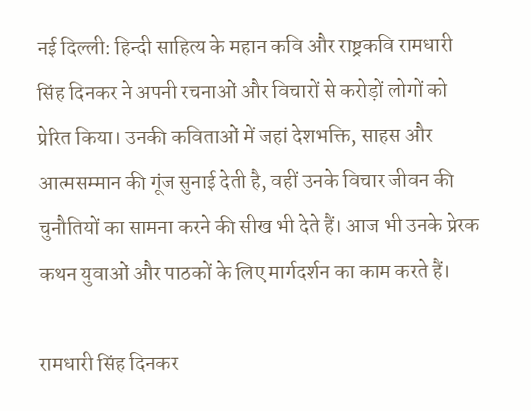नई दिल्ली: हिन्दी साहित्य के महान कवि और राष्ट्रकवि रामधारी सिंह दिनकर ने अपनी रचनाओं और विचारों से करोड़ों लोगों को प्रेरित किया। उनकी कविताओं में जहां देशभक्ति, साहस और आत्मसम्मान की गूंज सुनाई देती है, वहीं उनके विचार जीवन की चुनौतियों का सामना करने की सीख भी देते हैं। आज भी उनके प्रेरक कथन युवाओं और पाठकों के लिए मार्गदर्शन का काम करते हैं।

रामधारी सिंह दिनकर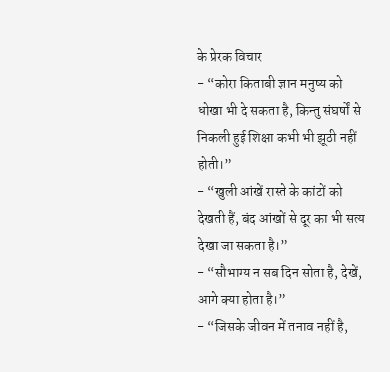के प्रेरक विचार
- “कोरा किताबी ज्ञान मनुष्य को धोखा भी दे सकता है, किन्तु संघर्षों से निकली हुई शिक्षा कभी भी झूठी नहीं होती।”
- “खुली आंखें रास्ते के कांटों को देखती हैं, बंद आंखों से दूर का भी सत्य देखा जा सकता है।”
- “सौभाग्य न सब दिन सोता है, देखें, आगे क्या होता है।”
- “जिसके जीवन में तनाव नहीं है,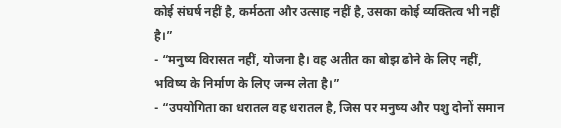कोई संघर्ष नहीं है, कर्मठता और उत्साह नहीं है, उसका कोई व्यक्तित्व भी नहीं है।”
- “मनुष्य विरासत नहीं, योजना है। वह अतीत का बोझ ढोने के लिए नहीं, भविष्य के निर्माण के लिए जन्म लेता है।”
- “उपयोगिता का धरातल वह धरातल है, जिस पर मनुष्य और पशु दोनों समान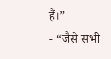हैं।”
- “जैसे सभी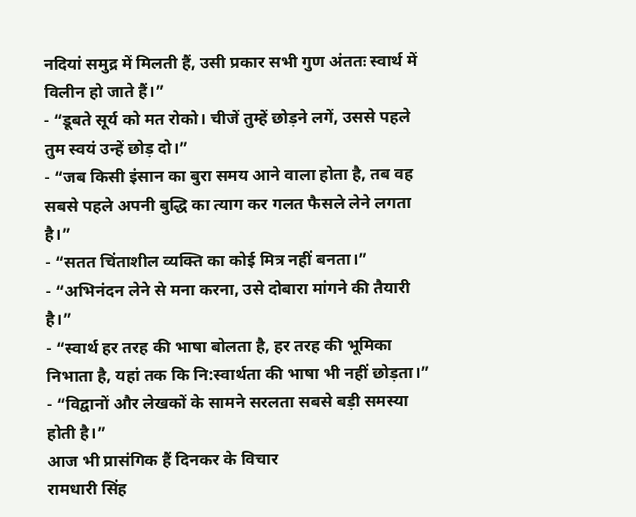नदियां समुद्र में मिलती हैं, उसी प्रकार सभी गुण अंततः स्वार्थ में विलीन हो जाते हैं।”
- “डूबते सूर्य को मत रोको। चीजें तुम्हें छोड़ने लगें, उससे पहले तुम स्वयं उन्हें छोड़ दो।”
- “जब किसी इंसान का बुरा समय आने वाला होता है, तब वह सबसे पहले अपनी बुद्धि का त्याग कर गलत फैसले लेने लगता है।”
- “सतत चिंताशील व्यक्ति का कोई मित्र नहीं बनता।”
- “अभिनंदन लेने से मना करना, उसे दोबारा मांगने की तैयारी है।”
- “स्वार्थ हर तरह की भाषा बोलता है, हर तरह की भूमिका निभाता है, यहां तक कि नि:स्वार्थता की भाषा भी नहीं छोड़ता।”
- “विद्वानों और लेखकों के सामने सरलता सबसे बड़ी समस्या होती है।”
आज भी प्रासंगिक हैं दिनकर के विचार
रामधारी सिंह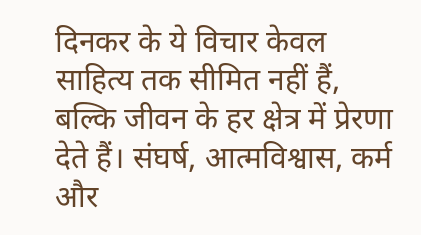दिनकर के ये विचार केवल साहित्य तक सीमित नहीं हैं, बल्कि जीवन के हर क्षेत्र में प्रेरणा देते हैं। संघर्ष, आत्मविश्वास, कर्म और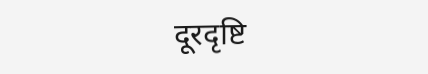दूरदृष्टि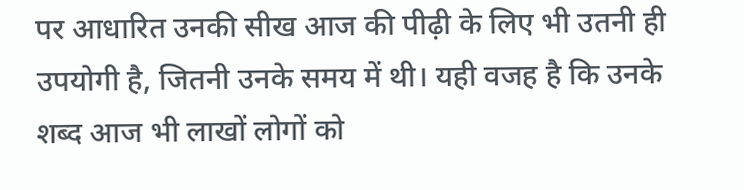पर आधारित उनकी सीख आज की पीढ़ी के लिए भी उतनी ही उपयोगी है, जितनी उनके समय में थी। यही वजह है कि उनके शब्द आज भी लाखों लोगों को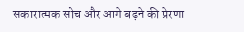सकारात्मक सोच और आगे बढ़ने की प्रेरणा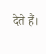देते हैं।